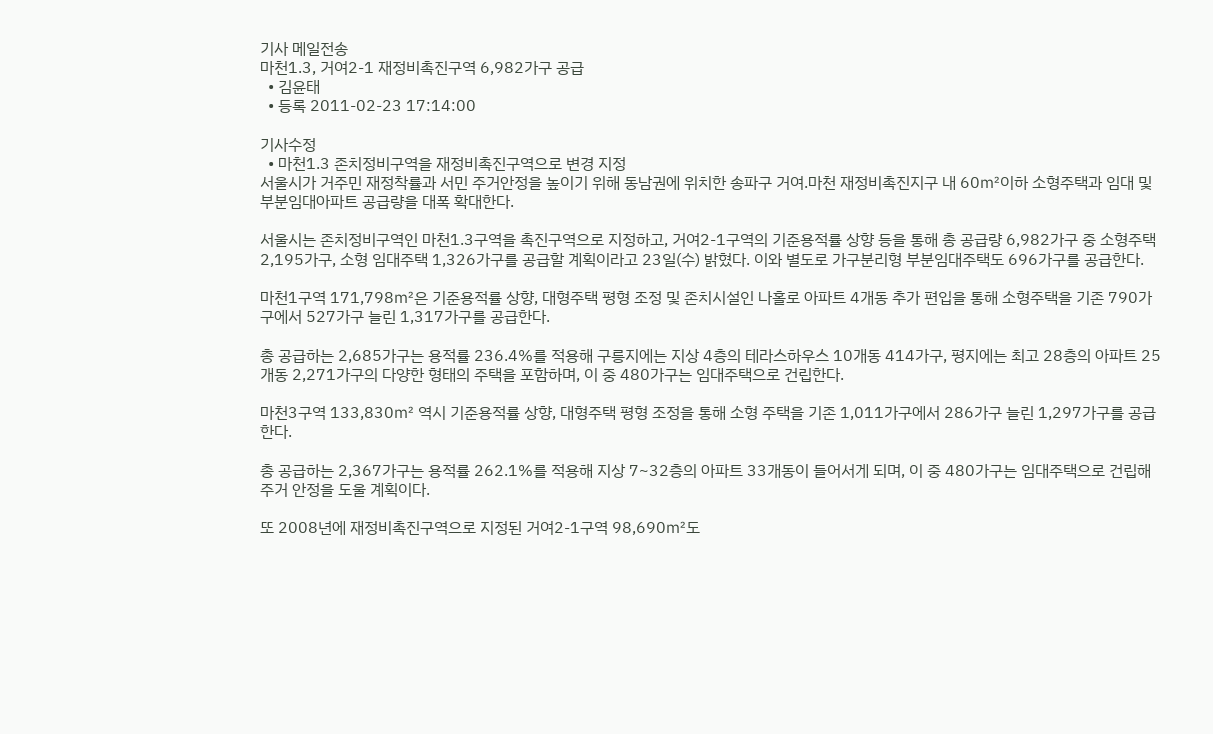기사 메일전송
마천1.3, 거여2-1 재정비촉진구역 6,982가구 공급
  • 김윤태
  • 등록 2011-02-23 17:14:00

기사수정
  • 마천1.3 존치정비구역을 재정비촉진구역으로 변경 지정
서울시가 거주민 재정착률과 서민 주거안정을 높이기 위해 동남권에 위치한 송파구 거여.마천 재정비촉진지구 내 60㎡이하 소형주택과 임대 및 부분임대아파트 공급량을 대폭 확대한다.

서울시는 존치정비구역인 마천1.3구역을 촉진구역으로 지정하고, 거여2-1구역의 기준용적률 상향 등을 통해 총 공급량 6,982가구 중 소형주택 2,195가구, 소형 임대주택 1,326가구를 공급할 계획이라고 23일(수) 밝혔다. 이와 별도로 가구분리형 부분임대주택도 696가구를 공급한다.

마천1구역 171,798㎡은 기준용적률 상향, 대형주택 평형 조정 및 존치시설인 나홀로 아파트 4개동 추가 편입을 통해 소형주택을 기존 790가구에서 527가구 늘린 1,317가구를 공급한다.

총 공급하는 2,685가구는 용적률 236.4%를 적용해 구릉지에는 지상 4층의 테라스하우스 10개동 414가구, 평지에는 최고 28층의 아파트 25개동 2,271가구의 다양한 형태의 주택을 포함하며, 이 중 480가구는 임대주택으로 건립한다.

마천3구역 133,830㎡ 역시 기준용적률 상향, 대형주택 평형 조정을 통해 소형 주택을 기존 1,011가구에서 286가구 늘린 1,297가구를 공급한다.

총 공급하는 2,367가구는 용적률 262.1%를 적용해 지상 7~32층의 아파트 33개동이 들어서게 되며, 이 중 480가구는 임대주택으로 건립해 주거 안정을 도울 계획이다.

또 2008년에 재정비촉진구역으로 지정된 거여2-1구역 98,690㎡도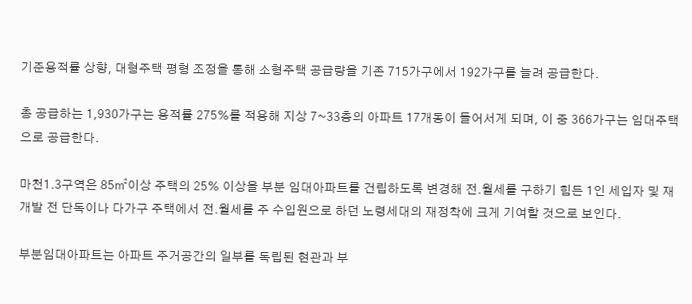기준용적률 상향, 대형주택 평형 조정을 통해 소형주택 공급량을 기존 715가구에서 192가구를 늘려 공급한다.

총 공급하는 1,930가구는 용적률 275%를 적용해 지상 7~33층의 아파트 17개동이 들어서게 되며, 이 중 366가구는 임대주택으로 공급한다.

마천1.3구역은 85㎡이상 주택의 25% 이상을 부분 임대아파트를 건립하도록 변경해 전.월세를 구하기 힘든 1인 세입자 및 재개발 전 단독이나 다가구 주택에서 전.월세를 주 수입원으로 하던 노령세대의 재정착에 크게 기여할 것으로 보인다.

부분임대아파트는 아파트 주거공간의 일부를 독립된 현관과 부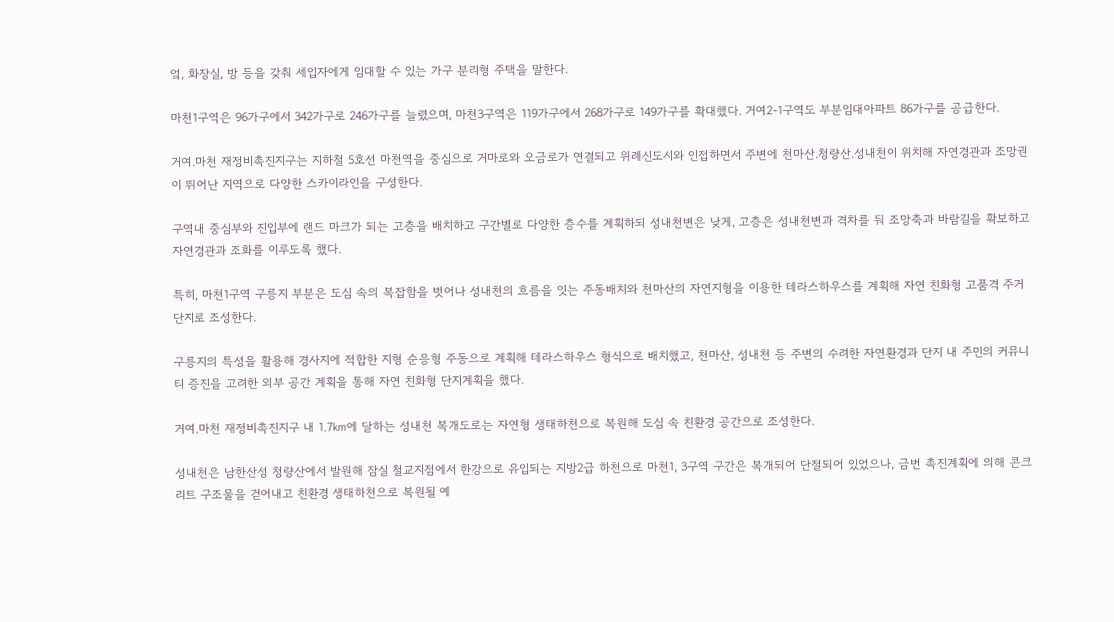엌, 화장실, 방 등을 갖춰 세입자에게 임대할 수 있는 가구 분리형 주택을 말한다.

마천1구역은 96가구에서 342가구로 246가구를 늘렸으며, 마천3구역은 119가구에서 268가구로 149가구를 확대했다. 거여2-1구역도 부분임대아파트 86가구를 공급한다.

거여.마천 재정비촉진지구는 지하철 5호선 마천역을 중심으로 거마로와 오금로가 연결되고 위례신도시와 인접하면서 주변에 천마산.청량산.성내천이 위치해 자연경관과 조망권이 뛰어난 지역으로 다양한 스카이라인을 구성한다.

구역내 중심부와 진입부에 랜드 마크가 되는 고층을 배치하고 구간별로 다양한 층수를 계획하되 성내천변은 낮게, 고층은 성내천변과 격차를 둬 조망축과 바람길을 확보하고 자연경관과 조화를 이루도록 했다.

특히, 마천1구역 구릉지 부분은 도심 속의 복잡함을 벗어나 성내천의 흐름을 잇는 주동배치와 천마산의 자연지형을 이용한 테라스하우스를 계획해 자연 친화형 고품격 주거단지로 조성한다.

구릉지의 특성을 활용해 경사지에 적합한 지형 순응형 주동으로 계획해 테라스하우스 형식으로 배치했고, 천마산, 성내천 등 주변의 수려한 자연환경과 단지 내 주민의 커뮤니티 증진을 고려한 외부 공간 계획을 통해 자연 친화형 단지계획을 했다.

거여.마천 재정비촉진지구 내 1.7㎞에 달하는 성내천 복개도로는 자연형 생태하천으로 복원해 도심 속 친환경 공간으로 조성한다.

성내천은 남한산성 청량산에서 발원해 잠실 철교지점에서 한강으로 유입되는 지방2급 하천으로 마천1, 3구역 구간은 복개되어 단절되어 있었으나, 금번 촉진계획에 의해 콘크리트 구조물을 걷어내고 친환경 생태하천으로 복원될 예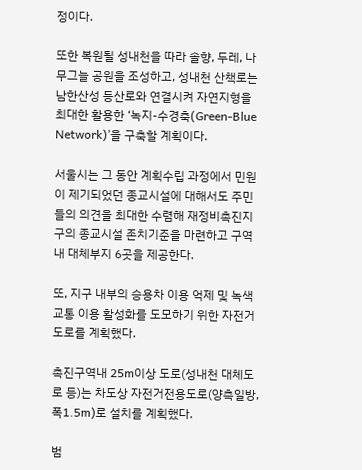정이다.

또한 복원될 성내천을 따라 솔향, 두레, 나무그늘 공원을 조성하고, 성내천 산책로는 남한산성 등산로와 연결시켜 자연지형을 최대한 활용한 ‘녹지-수경축(Green-Blue Network)’을 구축할 계획이다.

서울시는 그 동안 계획수립 과정에서 민원이 제기되었던 종교시설에 대해서도 주민들의 의견을 최대한 수렴해 재정비촉진지구의 종교시설 존치기준을 마련하고 구역 내 대체부지 6곳을 제공한다.

또, 지구 내부의 승용차 이용 억제 및 녹색 교통 이용 활성화를 도모하기 위한 자전거도로를 계획했다.

촉진구역내 25m이상 도로(성내천 대체도로 등)는 차도상 자전거전용도로(양측일방, 폭1.5m)로 설치를 계획했다.

범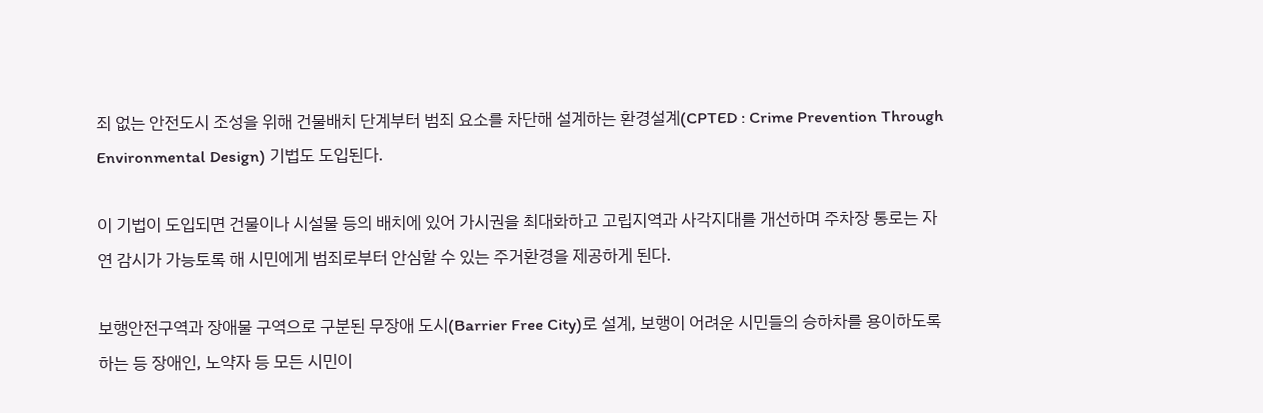죄 없는 안전도시 조성을 위해 건물배치 단계부터 범죄 요소를 차단해 설계하는 환경설계(CPTED : Crime Prevention Through Environmental Design) 기법도 도입된다.

이 기법이 도입되면 건물이나 시설물 등의 배치에 있어 가시권을 최대화하고 고립지역과 사각지대를 개선하며 주차장 통로는 자연 감시가 가능토록 해 시민에게 범죄로부터 안심할 수 있는 주거환경을 제공하게 된다.

보행안전구역과 장애물 구역으로 구분된 무장애 도시(Barrier Free City)로 설계, 보행이 어려운 시민들의 승하차를 용이하도록 하는 등 장애인, 노약자 등 모든 시민이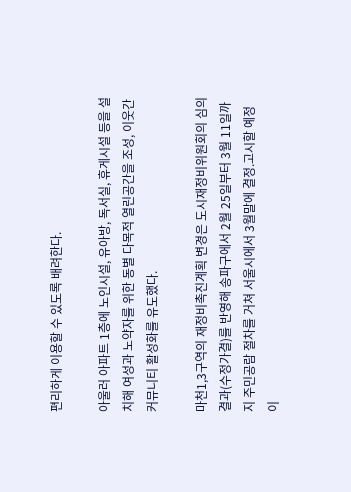편리하게 이용할 수 있도록 배려한다.

아울러 아파트 1층에 노인시설, 유아방, 독서실, 휴게시설 등을 설치해 여성과 노약자를 위한 동별 다목적 열린공간을 조성, 이웃간 커뮤니티 활성화를 유도했다.

마천1,3구역의 재정비촉진계획 변경은 도시재정비위원회의 심의   결과(수정가결)를 반영해 송파구에서 2월 25일부터 3월 11일까지 주민공람 절차를 거쳐 서울시에서 3월말에 결정.고시할 예정이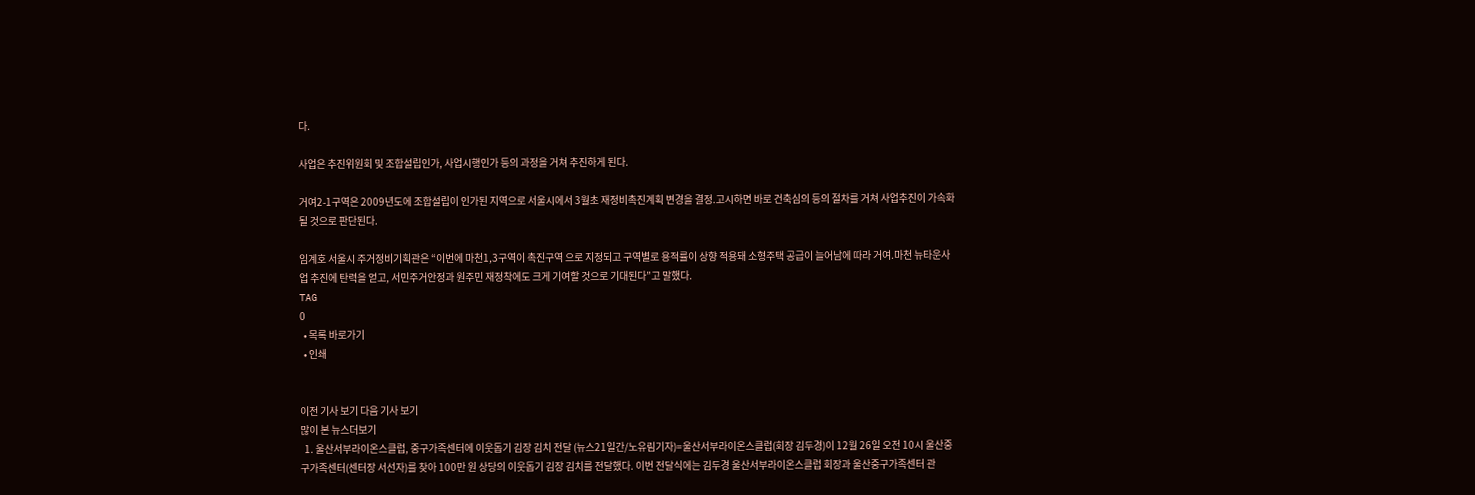다.

사업은 추진위원회 및 조합설립인가, 사업시행인가 등의 과정을 거쳐 추진하게 된다.

거여2-1구역은 2009년도에 조합설립이 인가된 지역으로 서울시에서 3월초 재정비촉진계획 변경을 결정.고시하면 바로 건축심의 등의 절차를 거쳐 사업추진이 가속화 될 것으로 판단된다.

임계호 서울시 주거정비기획관은 “이번에 마천1,3구역이 촉진구역 으로 지정되고 구역별로 용적률이 상향 적용돼 소형주택 공급이 늘어남에 따라 거여.마천 뉴타운사업 추진에 탄력을 얻고, 서민주거안정과 원주민 재정착에도 크게 기여할 것으로 기대된다”고 말했다.
TAG
0
  • 목록 바로가기
  • 인쇄


이전 기사 보기 다음 기사 보기
많이 본 뉴스더보기
  1. 울산서부라이온스클럽, 중구가족센터에 이웃돕기 김장 김치 전달 (뉴스21일간/노유림기자)=울산서부라이온스클럽(회장 김두경)이 12월 26일 오전 10시 울산중구가족센터(센터장 서선자)를 찾아 100만 원 상당의 이웃돕기 김장 김치를 전달했다. 이번 전달식에는 김두경 울산서부라이온스클럽 회장과 울산중구가족센터 관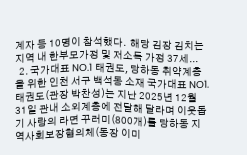계자 등 10명이 참석했다.  해당 김장 김치는 지역 내 한부모가정 및 저소득 가정 37세...
  2. 국가대표 NO.1 태권도, 당하동 취약계층을 위한 인천 서구 백석동 소재 국가대표 NO1.태권도(관장 박찬성)는 지난 2025년 12월 31일 관내 소외계층에 전달해 달라며 이웃돕기 사랑의 라면 꾸러미(800개)를 당하동 지역사회보장협의체(동장 이미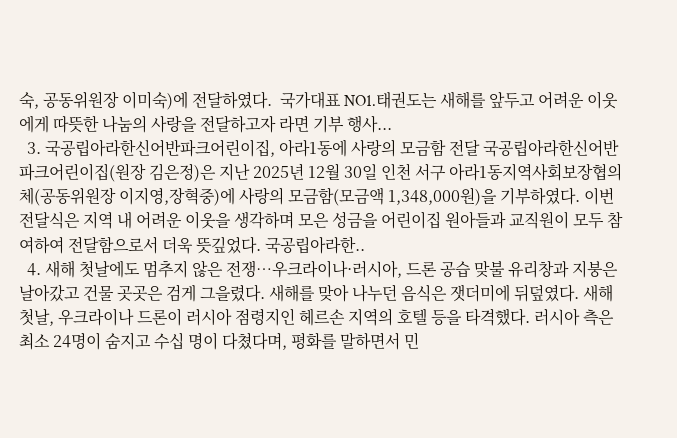숙, 공동위원장 이미숙)에 전달하였다.  국가대표 NO1.태권도는 새해를 앞두고 어려운 이웃에게 따뜻한 나눔의 사랑을 전달하고자 라면 기부 행사...
  3. 국공립아라한신어반파크어린이집, 아라1동에 사랑의 모금함 전달 국공립아라한신어반파크어린이집(원장 김은정)은 지난 2025년 12월 30일 인천 서구 아라1동지역사회보장협의체(공동위원장 이지영,장혁중)에 사랑의 모금함(모금액 1,348,000원)을 기부하였다. 이번 전달식은 지역 내 어려운 이웃을 생각하며 모은 성금을 어린이집 원아들과 교직원이 모두 참여하여 전달함으로서 더욱 뜻깊었다. 국공립아라한..
  4. 새해 첫날에도 멈추지 않은 전쟁…우크라이나·러시아, 드론 공습 맞불 유리창과 지붕은 날아갔고 건물 곳곳은 검게 그을렸다. 새해를 맞아 나누던 음식은 잿더미에 뒤덮였다. 새해 첫날, 우크라이나 드론이 러시아 점령지인 헤르손 지역의 호텔 등을 타격했다. 러시아 측은 최소 24명이 숨지고 수십 명이 다쳤다며, 평화를 말하면서 민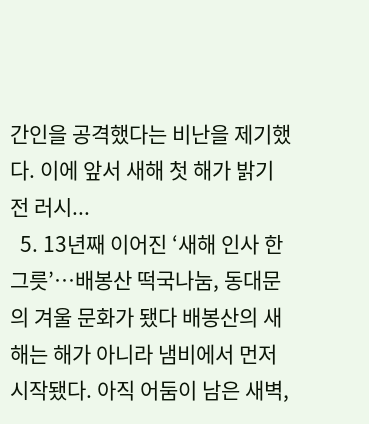간인을 공격했다는 비난을 제기했다. 이에 앞서 새해 첫 해가 밝기 전 러시...
  5. 13년째 이어진 ‘새해 인사 한 그릇’…배봉산 떡국나눔, 동대문의 겨울 문화가 됐다 배봉산의 새해는 해가 아니라 냄비에서 먼저 시작됐다. 아직 어둠이 남은 새벽,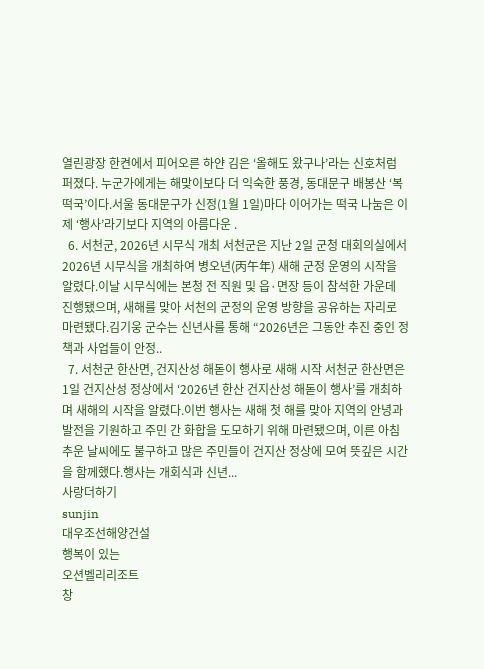열린광장 한켠에서 피어오른 하얀 김은 ‘올해도 왔구나’라는 신호처럼 퍼졌다. 누군가에게는 해맞이보다 더 익숙한 풍경, 동대문구 배봉산 ‘복떡국’이다.서울 동대문구가 신정(1월 1일)마다 이어가는 떡국 나눔은 이제 ‘행사’라기보다 지역의 아름다운 .
  6. 서천군, 2026년 시무식 개최 서천군은 지난 2일 군청 대회의실에서 2026년 시무식을 개최하여 병오년(丙午年) 새해 군정 운영의 시작을 알렸다.이날 시무식에는 본청 전 직원 및 읍·면장 등이 참석한 가운데 진행됐으며, 새해를 맞아 서천의 군정의 운영 방향을 공유하는 자리로 마련됐다.김기웅 군수는 신년사를 통해 “2026년은 그동안 추진 중인 정책과 사업들이 안정..
  7. 서천군 한산면, 건지산성 해돋이 행사로 새해 시작 서천군 한산면은 1일 건지산성 정상에서 ‘2026년 한산 건지산성 해돋이 행사’를 개최하며 새해의 시작을 알렸다.이번 행사는 새해 첫 해를 맞아 지역의 안녕과 발전을 기원하고 주민 간 화합을 도모하기 위해 마련됐으며, 이른 아침 추운 날씨에도 불구하고 많은 주민들이 건지산 정상에 모여 뜻깊은 시간을 함께했다.행사는 개회식과 신년...
사랑더하기
sunjin
대우조선해양건설
행복이 있는
오션벨리리조트
창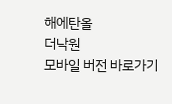해에탄올
더낙원
모바일 버전 바로가기